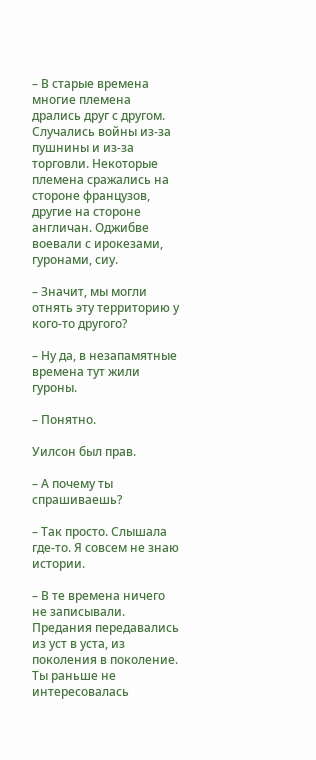– В старые времена многие племена дрались друг с другом. Случались войны из-за пушнины и из-за торговли. Некоторые племена сражались на стороне французов, другие на стороне англичан. Оджибве воевали с ирокезами, гуронами, сиу.

– Значит, мы могли отнять эту территорию у кого-то другого?

– Ну да, в незапамятные времена тут жили гуроны.

– Понятно.

Уилсон был прав.

– А почему ты спрашиваешь?

– Так просто. Слышала где-то. Я совсем не знаю истории.

– В те времена ничего не записывали. Предания передавались из уст в уста, из поколения в поколение. Ты раньше не интересовалась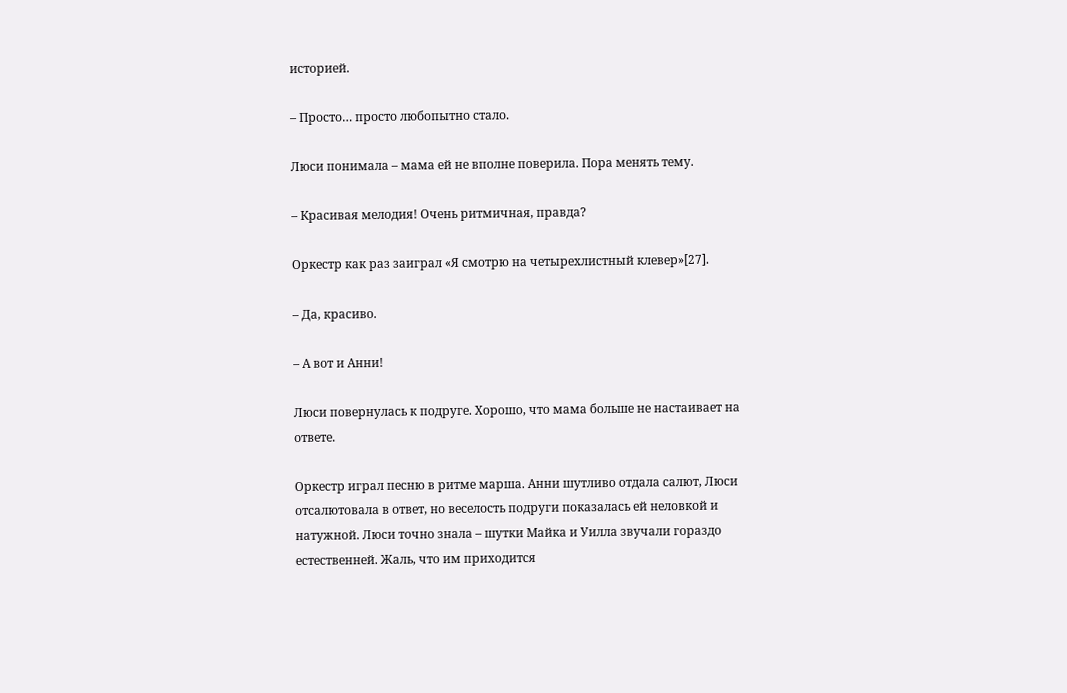историей.

– Просто… просто любопытно стало.

Люси понимала – мама ей не вполне поверила. Пора менять тему.

– Красивая мелодия! Очень ритмичная, правда?

Оркестр как раз заиграл «Я смотрю на четырехлистный клевер»[27].

– Да, красиво.

– А вот и Анни!

Люси повернулась к подруге. Хорошо, что мама больше не настаивает на ответе.

Оркестр играл песню в ритме марша. Анни шутливо отдала салют, Люси отсалютовала в ответ, но веселость подруги показалась ей неловкой и натужной. Люси точно знала – шутки Майка и Уилла звучали гораздо естественней. Жаль, что им приходится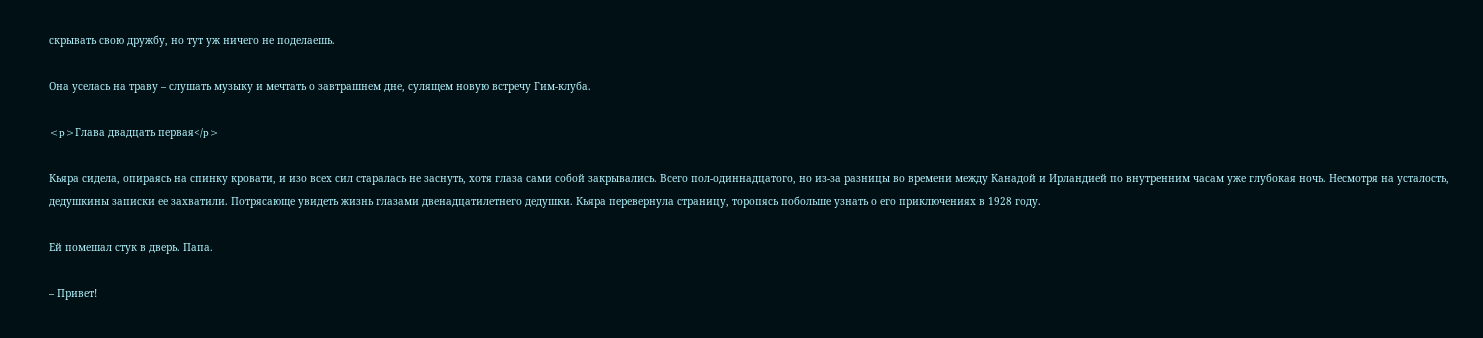скрывать свою дружбу, но тут уж ничего не поделаешь.

Она уселась на траву – слушать музыку и мечтать о завтрашнем дне, сулящем новую встречу Гим-клуба.

<p>Глава двадцать первая</p>

Кьяра сидела, опираясь на спинку кровати, и изо всех сил старалась не заснуть, хотя глаза сами собой закрывались. Всего пол-одиннадцатого, но из-за разницы во времени между Канадой и Ирландией по внутренним часам уже глубокая ночь. Несмотря на усталость, дедушкины записки ее захватили. Потрясающе увидеть жизнь глазами двенадцатилетнего дедушки. Кьяра перевернула страницу, торопясь побольше узнать о его приключениях в 1928 году.

Ей помешал стук в дверь. Папа.

– Привет!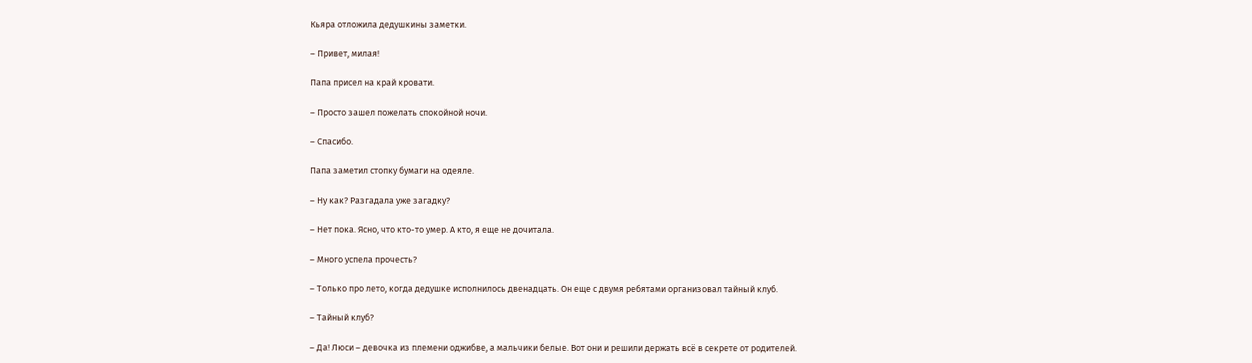Кьяра отложила дедушкины заметки.

– Привет, милая!

Папа присел на край кровати.

– Просто зашел пожелать спокойной ночи.

– Спасибо.

Папа заметил стопку бумаги на одеяле.

– Ну как? Разгадала уже загадку?

– Нет пока. Ясно, что кто-то умер. А кто, я еще не дочитала.

– Много успела прочесть?

– Только про лето, когда дедушке исполнилось двенадцать. Он еще с двумя ребятами организовал тайный клуб.

– Тайный клуб?

– Да! Люси – девочка из племени оджибве, а мальчики белые. Вот они и решили держать всё в секрете от родителей.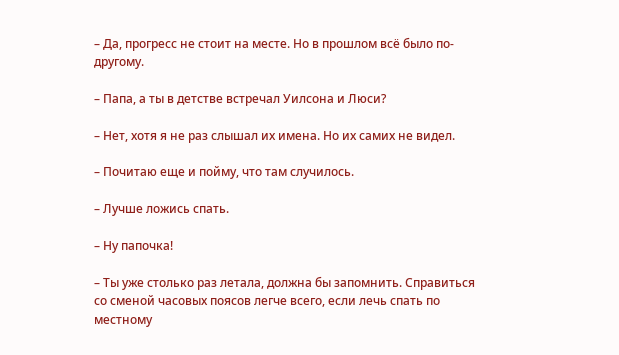– Да, прогресс не стоит на месте. Но в прошлом всё было по-другому.

– Папа, а ты в детстве встречал Уилсона и Люси?

– Нет, хотя я не раз слышал их имена. Но их самих не видел.

– Почитаю еще и пойму, что там случилось.

– Лучше ложись спать.

– Ну папочка!

– Ты уже столько раз летала, должна бы запомнить. Справиться со сменой часовых поясов легче всего, если лечь спать по местному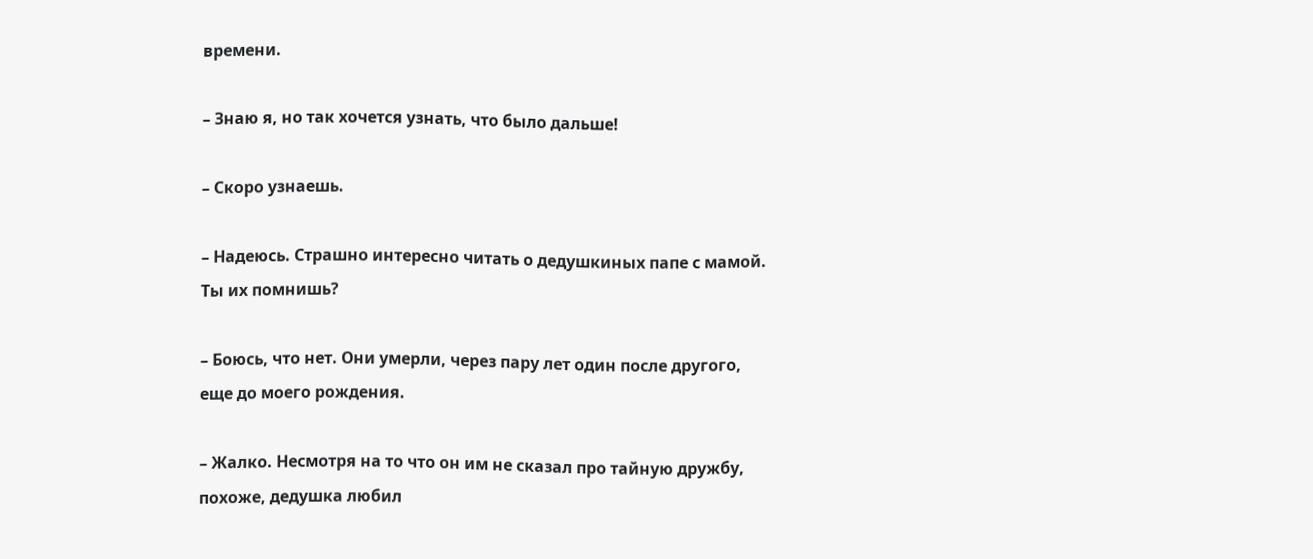времени.

– Знаю я, но так хочется узнать, что было дальше!

– Скоро узнаешь.

– Надеюсь. Страшно интересно читать о дедушкиных папе с мамой. Ты их помнишь?

– Боюсь, что нет. Они умерли, через пару лет один после другого, еще до моего рождения.

– Жалко. Несмотря на то что он им не сказал про тайную дружбу, похоже, дедушка любил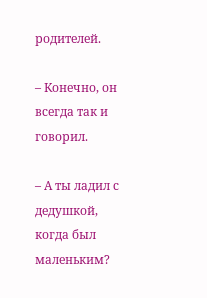родителей.

– Конечно, он всегда так и говорил.

– А ты ладил с дедушкой, когда был маленьким?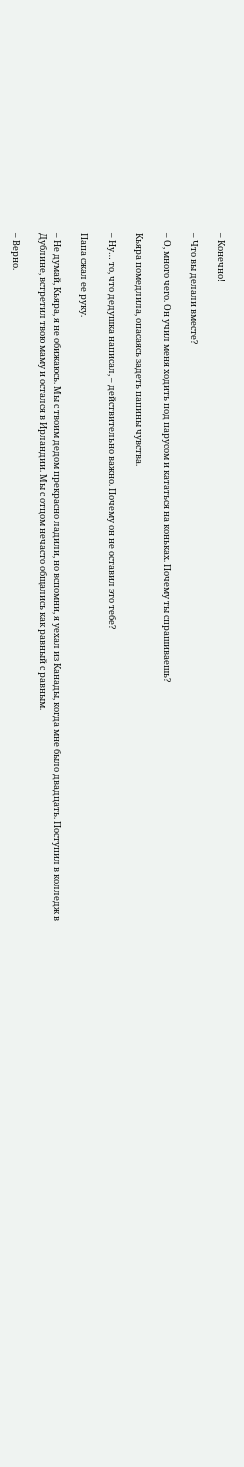– Конечно!

– Что вы делали вместе?

– О, много чего. Он учил меня ходить под парусом и кататься на коньках. Почему ты спрашиваешь?

Кьяра помедлила, опасаясь задеть папины чувства.

– Ну… то, что дедушка написал, – действительно важно. Почему он не оставил это тебе?

Папа сжал ее руку.

– Не думай, Кьяра, я не обижаюсь. Мы с твоим дедом прекрасно ладили, но вспомни, я уехал из Канады, когда мне было двадцать. Поступил в колледж в Дублине, встретил твою маму и остался в Ирландии. Мы с отцом нечасто общались как равный с равным.

– Верно.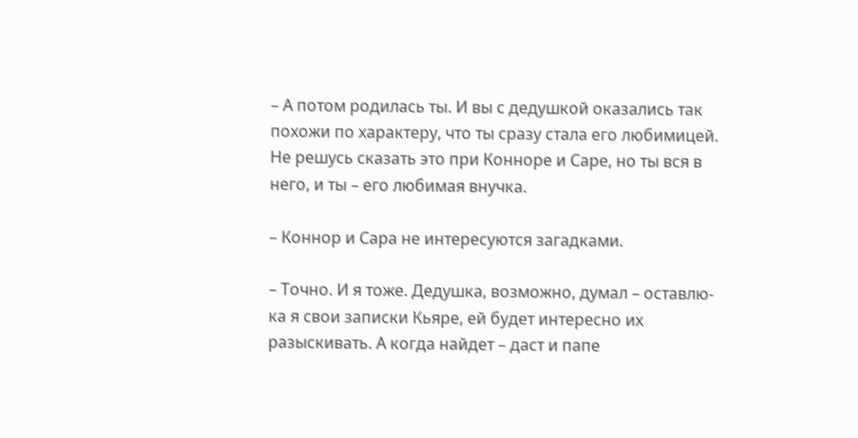– А потом родилась ты. И вы с дедушкой оказались так похожи по характеру, что ты сразу стала его любимицей. Не решусь сказать это при Конноре и Саре, но ты вся в него, и ты – его любимая внучка.

– Коннор и Сара не интересуются загадками.

– Точно. И я тоже. Дедушка, возможно, думал – оставлю-ка я свои записки Кьяре, ей будет интересно их разыскивать. А когда найдет – даст и папе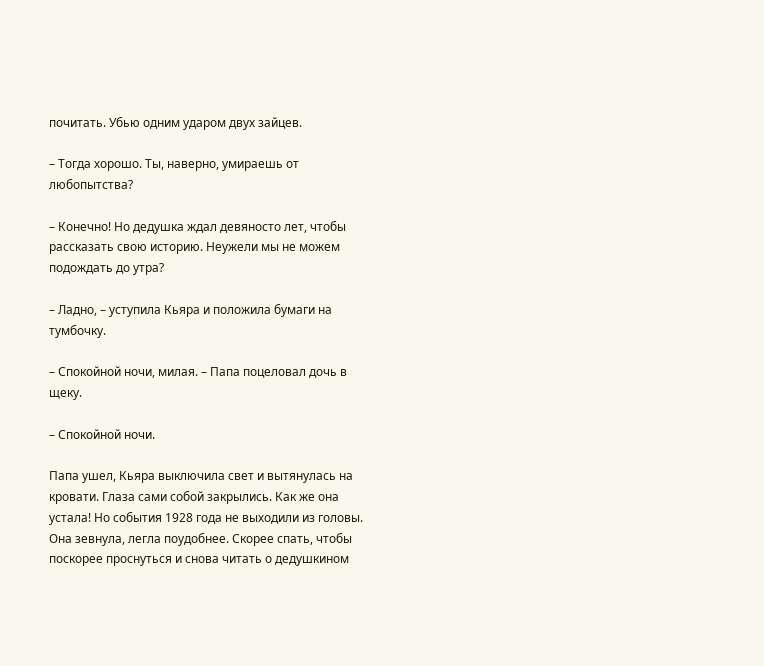почитать. Убью одним ударом двух зайцев.

– Тогда хорошо. Ты, наверно, умираешь от любопытства?

– Конечно! Но дедушка ждал девяносто лет, чтобы рассказать свою историю. Неужели мы не можем подождать до утра?

– Ладно, – уступила Кьяра и положила бумаги на тумбочку.

– Спокойной ночи, милая. – Папа поцеловал дочь в щеку.

– Спокойной ночи.

Папа ушел, Кьяра выключила свет и вытянулась на кровати. Глаза сами собой закрылись. Как же она устала! Но события 1928 года не выходили из головы. Она зевнула, легла поудобнее. Скорее спать, чтобы поскорее проснуться и снова читать о дедушкином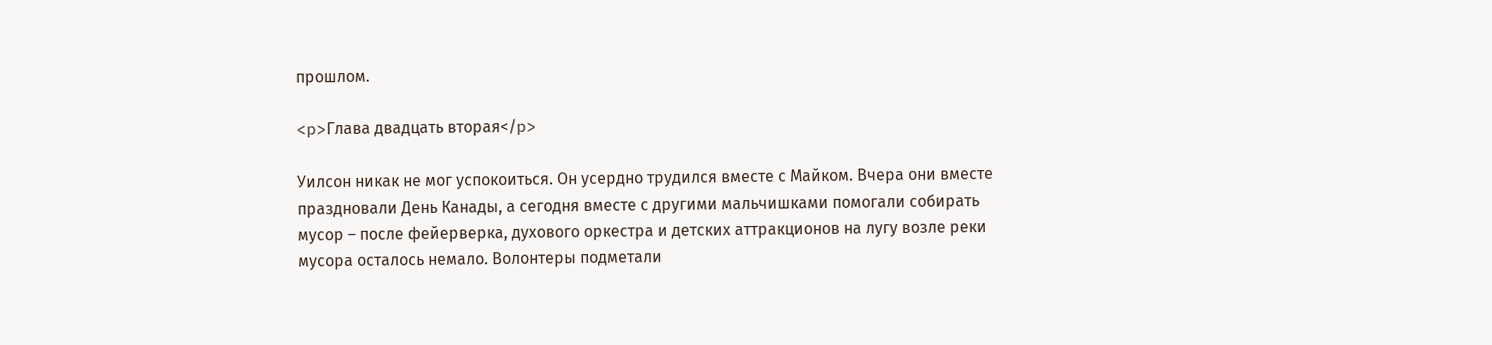прошлом.

<p>Глава двадцать вторая</p>

Уилсон никак не мог успокоиться. Он усердно трудился вместе с Майком. Вчера они вместе праздновали День Канады, а сегодня вместе с другими мальчишками помогали собирать мусор – после фейерверка, духового оркестра и детских аттракционов на лугу возле реки мусора осталось немало. Волонтеры подметали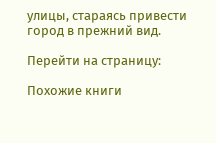улицы, стараясь привести город в прежний вид.

Перейти на страницу:

Похожие книги